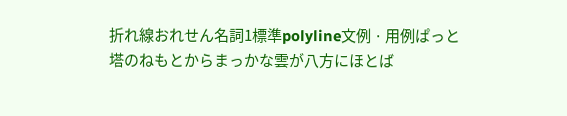折れ線おれせん名詞1標準polyline文例 · 用例ぱっと塔のねもとからまっかな雲が八方にほとば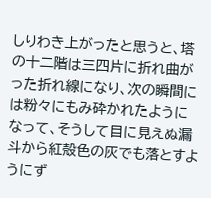しりわき上がったと思うと、塔の十二階は三四片に折れ曲がった折れ線になり、次の瞬間には粉々にもみ砕かれたようになって、そうして目に見えぬ漏斗から紅殻色の灰でも落とすようにず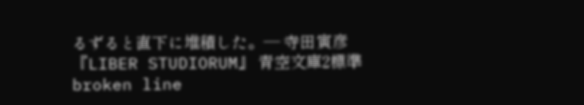るずると直下に堆積した。— 寺田寅彦 『LIBER STUDIORUM』 青空文庫2標準broken line